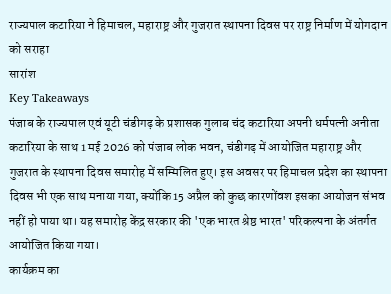राज्यपाल कटारिया ने हिमाचल, महाराष्ट्र और गुजरात स्थापना दिवस पर राष्ट्र निर्माण में योगदान को सराहा
सारांश
Key Takeaways
पंजाब के राज्यपाल एवं यूटी चंडीगढ़ के प्रशासक गुलाब चंद कटारिया अपनी धर्मपत्नी अनीता कटारिया के साथ 1 मई 2026 को पंजाब लोक भवन, चंडीगढ़ में आयोजित महाराष्ट्र और गुजरात के स्थापना दिवस समारोह में सम्मिलित हुए। इस अवसर पर हिमाचल प्रदेश का स्थापना दिवस भी एक साथ मनाया गया, क्योंकि 15 अप्रैल को कुछ कारणोंवश इसका आयोजन संभव नहीं हो पाया था। यह समारोह केंद्र सरकार की 'एक भारत श्रेष्ठ भारत' परिकल्पना के अंतर्गत आयोजित किया गया।
कार्यक्रम का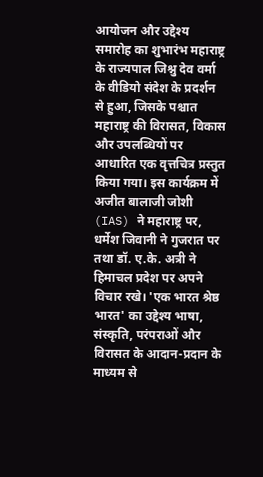आयोजन और उद्देश्य
समारोह का शुभारंभ महाराष्ट्र के राज्यपाल जिश्नु देव वर्मा के वीडियो संदेश के प्रदर्शन से हुआ, जिसके पश्चात महाराष्ट्र की विरासत, विकास और उपलब्धियों पर आधारित एक वृत्तचित्र प्रस्तुत किया गया। इस कार्यक्रम में अजीत बालाजी जोशी (IAS) ने महाराष्ट्र पर, धर्मेश जिवानी ने गुजरात पर तथा डॉ. ए.के. अत्री ने हिमाचल प्रदेश पर अपने विचार रखे। 'एक भारत श्रेष्ठ भारत' का उद्देश्य भाषा, संस्कृति, परंपराओं और विरासत के आदान-प्रदान के माध्यम से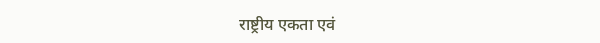राष्ट्रीय एकता एवं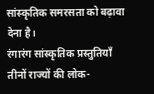सांस्कृतिक समरसता को बढ़ावा देना है।
रंगारंग सांस्कृतिक प्रस्तुतियाँ
तीनों राज्यों की लोक-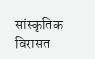सांस्कृतिक विरासत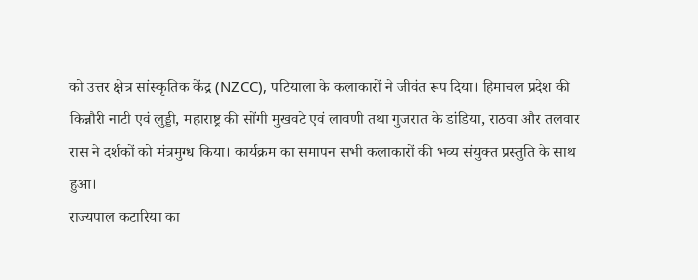को उत्तर क्षेत्र सांस्कृतिक केंद्र (NZCC), पटियाला के कलाकारों ने जीवंत रूप दिया। हिमाचल प्रदेश की किन्नौरी नाटी एवं लुड्डी, महाराष्ट्र की सोंगी मुखवटे एवं लावणी तथा गुजरात के डांडिया, राठवा और तलवार रास ने दर्शकों को मंत्रमुग्ध किया। कार्यक्रम का समापन सभी कलाकारों की भव्य संयुक्त प्रस्तुति के साथ हुआ।
राज्यपाल कटारिया का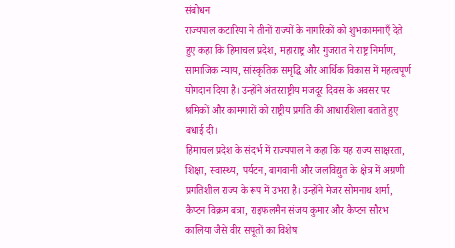संबोधन
राज्यपाल कटारिया ने तीनों राज्यों के नागरिकों को शुभकामनाएँ देते हुए कहा कि हिमाचल प्रदेश, महाराष्ट्र और गुजरात ने राष्ट्र निर्माण, सामाजिक न्याय, सांस्कृतिक समृद्धि और आर्थिक विकास में महत्वपूर्ण योगदान दिया है। उन्होंने अंतरराष्ट्रीय मजदूर दिवस के अवसर पर श्रमिकों और कामगारों को राष्ट्रीय प्रगति की आधारशिला बताते हुए बधाई दी।
हिमाचल प्रदेश के संदर्भ में राज्यपाल ने कहा कि यह राज्य साक्षरता, शिक्षा, स्वास्थ्य, पर्यटन, बागवानी और जलविद्युत के क्षेत्र में अग्रणी प्रगतिशील राज्य के रूप में उभरा है। उन्होंने मेजर सोमनाथ शर्मा, कैप्टन विक्रम बत्रा, राइफलमैन संजय कुमार और कैप्टन सौरभ कालिया जैसे वीर सपूतों का विशेष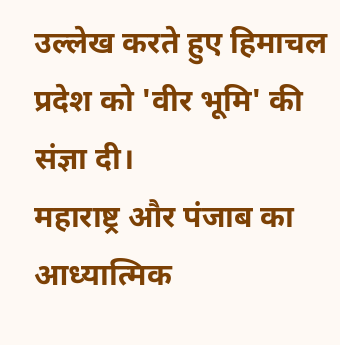उल्लेख करते हुए हिमाचल प्रदेश को 'वीर भूमि' की संज्ञा दी।
महाराष्ट्र और पंजाब का आध्यात्मिक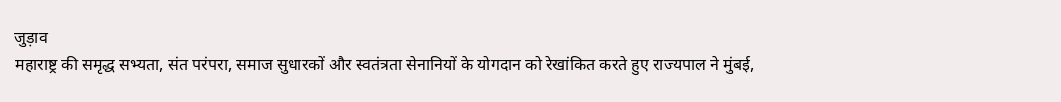जुड़ाव
महाराष्ट्र की समृद्ध सभ्यता, संत परंपरा, समाज सुधारकों और स्वतंत्रता सेनानियों के योगदान को रेखांकित करते हुए राज्यपाल ने मुंबई,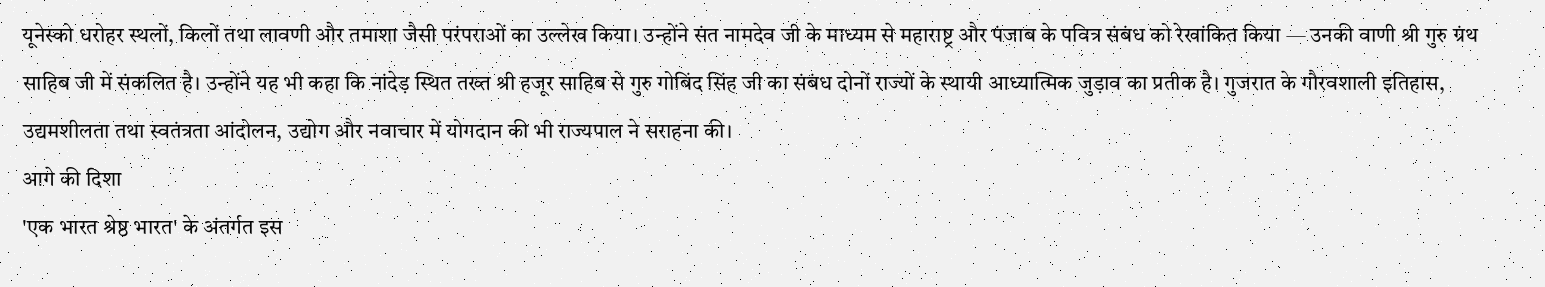यूनेस्को धरोहर स्थलों, किलों तथा लावणी और तमाशा जैसी परंपराओं का उल्लेख किया। उन्होंने संत नामदेव जी के माध्यम से महाराष्ट्र और पंजाब के पवित्र संबंध को रेखांकित किया — उनकी वाणी श्री गुरु ग्रंथ साहिब जी में संकलित है। उन्होंने यह भी कहा कि नांदेड़ स्थित तख्त श्री हजूर साहिब से गुरु गोबिंद सिंह जी का संबंध दोनों राज्यों के स्थायी आध्यात्मिक जुड़ाव का प्रतीक है। गुजरात के गौरवशाली इतिहास, उद्यमशीलता तथा स्वतंत्रता आंदोलन, उद्योग और नवाचार में योगदान की भी राज्यपाल ने सराहना की।
आगे की दिशा
'एक भारत श्रेष्ठ भारत' के अंतर्गत इस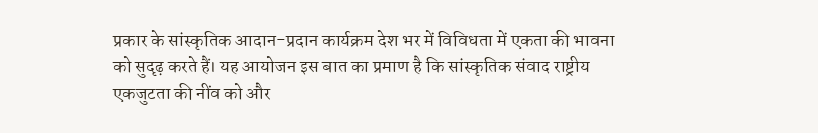प्रकार के सांस्कृतिक आदान-प्रदान कार्यक्रम देश भर में विविधता में एकता की भावना को सुदृढ़ करते हैं। यह आयोजन इस बात का प्रमाण है कि सांस्कृतिक संवाद राष्ट्रीय एकजुटता की नींव को और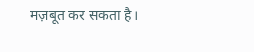मज़बूत कर सकता है।